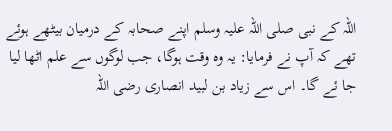اللہ کے نبی صلی اللہ علیہ وسلم اپنے صحابہ کے درمیان بیٹھے ہوئے تھے کہ آپ نے فرمایا: یہ وہ وقت ہوگا، جب لوگوں سے علم اٹھا لیا جا ئے گا۔ اس سے زیاد بن لبید انصاری رضی اللہ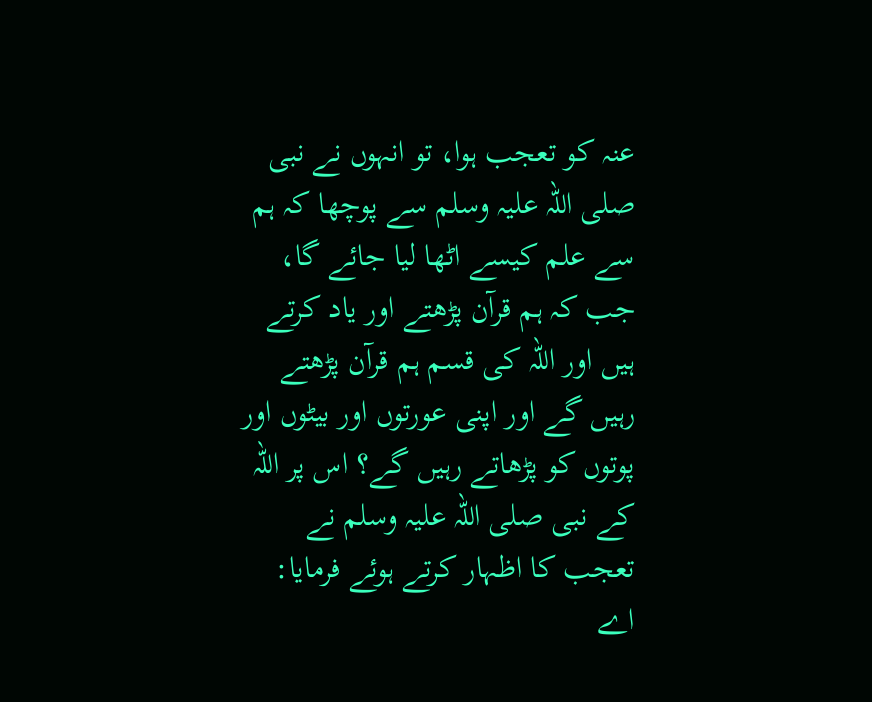عنہ کو تعجب ہوا، تو انہوں نے نبی صلی اللہ علیہ وسلم سے پوچھا کہ ہم سے علم کیسے اٹھا لیا جائے گا، جب کہ ہم قرآن پڑھتے اور یاد کرتے ہیں اور اللہ کی قسم ہم قرآن پڑھتے رہیں گے اور اپنی عورتوں اور بیٹوں اور پوتوں کو پڑھاتے رہیں گے؟ اس پر اللہ کے نبی صلی اللہ علیہ وسلم نے تعجب کا اظہار کرتے ہوئے فرمایا: اے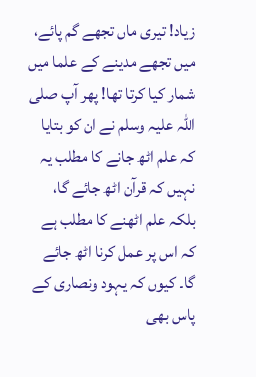زیاد! تیری ماں تجھے گم پائے، میں تجھے مدینے کے علما میں شمار کیا کرتا تھا! پھر آپ صلی اللہ علیہ وسلم نے ان کو بتایا کہ علم اٹھ جانے کا مطلب یہ نہیں کہ قرآن اٹھ جائے گا، بلکہ علم اٹھنے کا مطلب ہے کہ اس پر عمل کرنا اٹھ جائے گا۔ کیوں کہ یہود ونصاری کے پاس بھی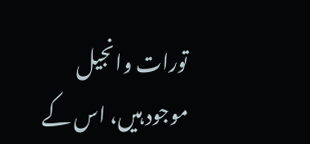تورات وانجیل موجود ہیں، اس کے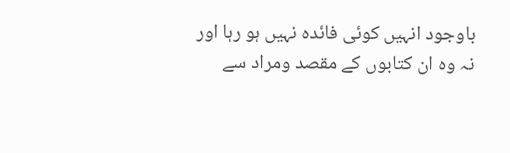باوجود انہیں کوئی فائدہ نہیں ہو رہا اور نہ وہ ان کتابوں کے مقصد ومراد سے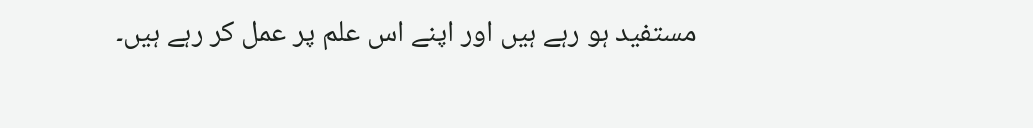مستفید ہو رہے ہیں اور اپنے اس علم پر عمل کر رہے ہیں۔